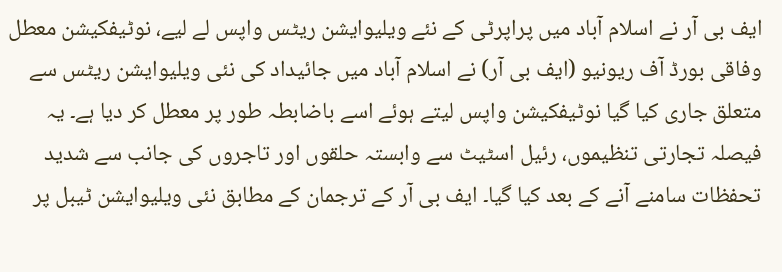ایف بی آر نے اسلام آباد میں پراپرٹی کے نئے ویلیوایشن ریٹس واپس لے لیے، نوٹیفکیشن معطل
وفاقی بورڈ آف ریونیو (ایف بی آر) نے اسلام آباد میں جائیداد کی نئی ویلیوایشن ریٹس سے متعلق جاری کیا گیا نوٹیفکیشن واپس لیتے ہوئے اسے باضابطہ طور پر معطل کر دیا ہے۔ یہ فیصلہ تجارتی تنظیموں، رئیل اسٹیٹ سے وابستہ حلقوں اور تاجروں کی جانب سے شدید تحفظات سامنے آنے کے بعد کیا گیا۔ ایف بی آر کے ترجمان کے مطابق نئی ویلیوایشن ٹیبل پر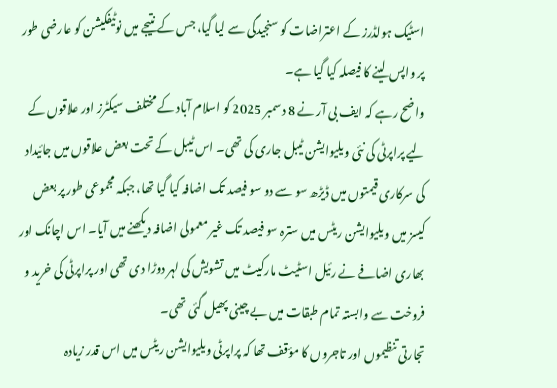اسٹیک ہولڈرز کے اعتراضات کو سنجیدگی سے لیا گیا، جس کے نتیجے میں نوٹیفکیشن کو عارضی طور پر واپس لینے کا فیصلہ کیا گیا ہے۔
واضح رہے کہ ایف بی آر نے 8 دسمبر 2025 کو اسلام آباد کے مختلف سیکٹرز اور علاقوں کے لیے پراپرٹی کی نئی ویلیوایشن ٹیبل جاری کی تھی۔ اس ٹیبل کے تحت بعض علاقوں میں جائیداد کی سرکاری قیمتوں میں ڈیڑھ سو سے دو سو فیصد تک اضافہ کیا گیا تھا، جبکہ مجموعی طور پر بعض کیسز میں ویلیوایشن ریٹس میں سترہ سو فیصد تک غیر معمولی اضافہ دیکھنے میں آیا۔ اس اچانک اور بھاری اضافے نے رئیل اسٹیٹ مارکیٹ میں تشویش کی لہر دوڑا دی تھی اور پراپرٹی کی خرید و فروخت سے وابستہ تمام طبقات میں بے چینی پھیل گئی تھی۔
تجارتی تنظیموں اور تاجروں کا مؤقف تھا کہ پراپرٹی ویلیوایشن ریٹس میں اس قدر زیادہ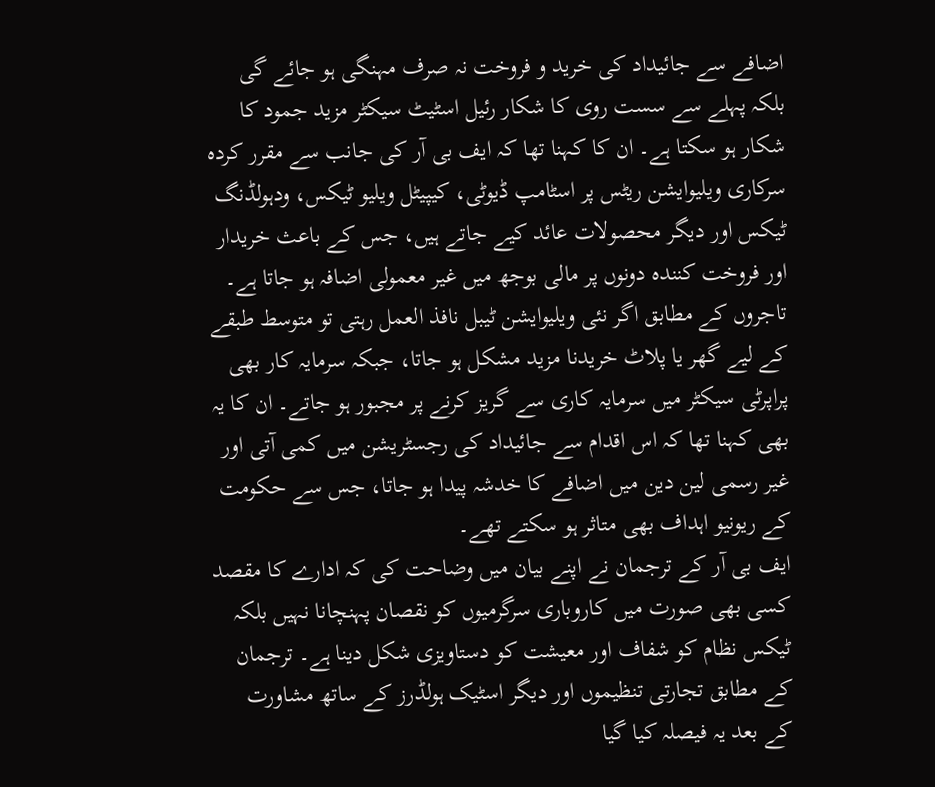اضافے سے جائیداد کی خرید و فروخت نہ صرف مہنگی ہو جائے گی بلکہ پہلے سے سست روی کا شکار رئیل اسٹیٹ سیکٹر مزید جمود کا شکار ہو سکتا ہے۔ ان کا کہنا تھا کہ ایف بی آر کی جانب سے مقرر کردہ سرکاری ویلیوایشن ریٹس پر اسٹامپ ڈیوٹی، کیپیٹل ویلیو ٹیکس، ودہولڈنگ ٹیکس اور دیگر محصولات عائد کیے جاتے ہیں، جس کے باعث خریدار اور فروخت کنندہ دونوں پر مالی بوجھ میں غیر معمولی اضافہ ہو جاتا ہے۔
تاجروں کے مطابق اگر نئی ویلیوایشن ٹیبل نافذ العمل رہتی تو متوسط طبقے کے لیے گھر یا پلاٹ خریدنا مزید مشکل ہو جاتا، جبکہ سرمایہ کار بھی پراپرٹی سیکٹر میں سرمایہ کاری سے گریز کرنے پر مجبور ہو جاتے۔ ان کا یہ بھی کہنا تھا کہ اس اقدام سے جائیداد کی رجسٹریشن میں کمی آتی اور غیر رسمی لین دین میں اضافے کا خدشہ پیدا ہو جاتا، جس سے حکومت کے ریونیو اہداف بھی متاثر ہو سکتے تھے۔
ایف بی آر کے ترجمان نے اپنے بیان میں وضاحت کی کہ ادارے کا مقصد کسی بھی صورت میں کاروباری سرگرمیوں کو نقصان پہنچانا نہیں بلکہ ٹیکس نظام کو شفاف اور معیشت کو دستاویزی شکل دینا ہے۔ ترجمان کے مطابق تجارتی تنظیموں اور دیگر اسٹیک ہولڈرز کے ساتھ مشاورت کے بعد یہ فیصلہ کیا گیا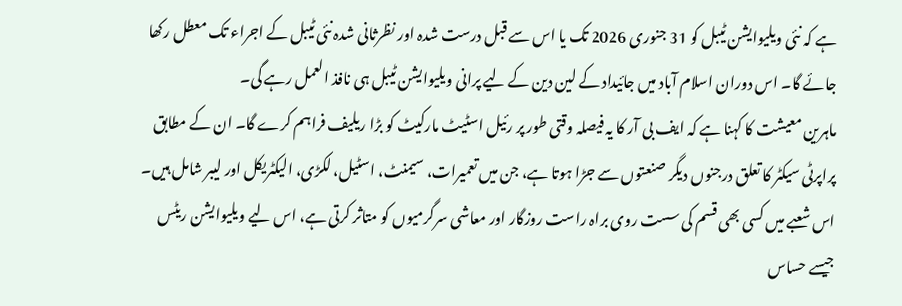ہے کہ نئی ویلیوایشن ٹیبل کو 31 جنوری 2026 تک یا اس سے قبل درست شدہ اور نظرثانی شدہ نئی ٹیبل کے اجراء تک معطل رکھا جائے گا۔ اس دوران اسلام آباد میں جائیداد کے لین دین کے لیے پرانی ویلیوایشن ٹیبل ہی نافذ العمل رہے گی۔
ماہرین معیشت کا کہنا ہے کہ ایف بی آر کا یہ فیصلہ وقتی طور پر رئیل اسٹیٹ مارکیٹ کو بڑا ریلیف فراہم کرے گا۔ ان کے مطابق پراپرٹی سیکٹر کا تعلق درجنوں دیگر صنعتوں سے جڑا ہوتا ہے، جن میں تعمیرات، سیمنٹ، اسٹیل، لکڑی، الیکٹریکل اور لیبر شامل ہیں۔ اس شعبے میں کسی بھی قسم کی سست روی براہ راست روزگار اور معاشی سرگرمیوں کو متاثر کرتی ہے، اس لیے ویلیوایشن ریٹس جیسے حساس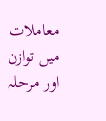معاملات میں توازن اور مرحلہ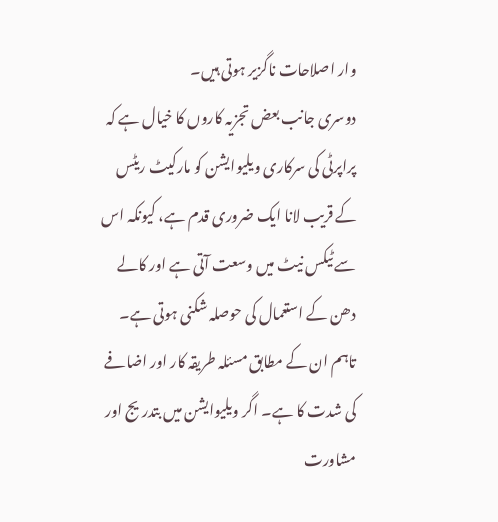وار اصلاحات ناگزیر ہوتی ہیں۔
دوسری جانب بعض تجزیہ کاروں کا خیال ہے کہ پراپرٹی کی سرکاری ویلیوایشن کو مارکیٹ ریٹس کے قریب لانا ایک ضروری قدم ہے، کیونکہ اس سے ٹیکس نیٹ میں وسعت آتی ہے اور کالے دھن کے استعمال کی حوصلہ شکنی ہوتی ہے۔ تاہم ان کے مطابق مسئلہ طریقہ کار اور اضافے کی شدت کا ہے۔ اگر ویلیوایشن میں بتدریج اور مشاورت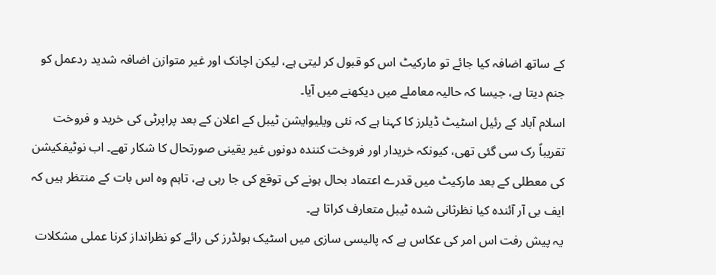کے ساتھ اضافہ کیا جائے تو مارکیٹ اس کو قبول کر لیتی ہے، لیکن اچانک اور غیر متوازن اضافہ شدید ردعمل کو جنم دیتا ہے، جیسا کہ حالیہ معاملے میں دیکھنے میں آیا۔
اسلام آباد کے رئیل اسٹیٹ ڈیلرز کا کہنا ہے کہ نئی ویلیوایشن ٹیبل کے اعلان کے بعد پراپرٹی کی خرید و فروخت تقریباً رک سی گئی تھی، کیونکہ خریدار اور فروخت کنندہ دونوں غیر یقینی صورتحال کا شکار تھے۔ اب نوٹیفکیشن کی معطلی کے بعد مارکیٹ میں قدرے اعتماد بحال ہونے کی توقع کی جا رہی ہے، تاہم وہ اس بات کے منتظر ہیں کہ ایف بی آر آئندہ کیا نظرثانی شدہ ٹیبل متعارف کراتا ہے۔
یہ پیش رفت اس امر کی عکاس ہے کہ پالیسی سازی میں اسٹیک ہولڈرز کی رائے کو نظرانداز کرنا عملی مشکلات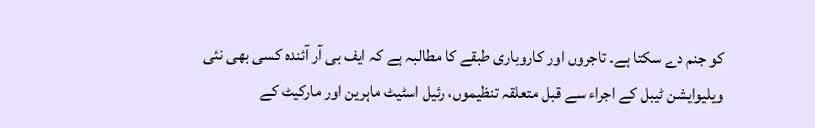کو جنم دے سکتا ہے۔ تاجروں اور کاروباری طبقے کا مطالبہ ہے کہ ایف بی آر آئندہ کسی بھی نئی ویلیوایشن ٹیبل کے اجراء سے قبل متعلقہ تنظیموں، رئیل اسٹیٹ ماہرین اور مارکیٹ کے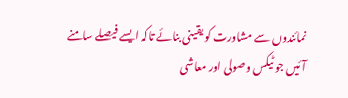نمائندوں سے مشاورت کو یقینی بنائے تاکہ ایسے فیصلے سامنے آئیں جو ٹیکس وصولی اور معاشی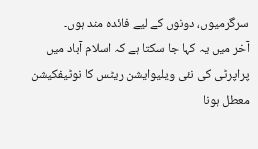سرگرمیوں، دونوں کے لیے فائدہ مند ہوں۔
آخر میں یہ کہا جا سکتا ہے کہ اسلام آباد میں پراپرٹی کی نئی ویلیوایشن ریٹس کا نوٹیفکیشن معطل ہونا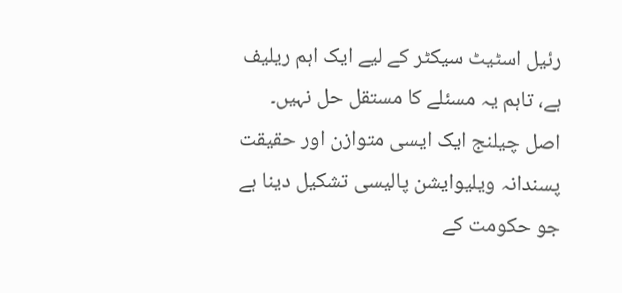رئیل اسٹیٹ سیکٹر کے لیے ایک اہم ریلیف ہے، تاہم یہ مسئلے کا مستقل حل نہیں۔ اصل چیلنج ایک ایسی متوازن اور حقیقت پسندانہ ویلیوایشن پالیسی تشکیل دینا ہے جو حکومت کے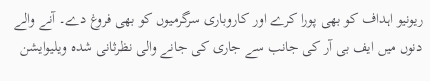ریونیو اہداف کو بھی پورا کرے اور کاروباری سرگرمیوں کو بھی فروغ دے۔ آنے والے دنوں میں ایف بی آر کی جانب سے جاری کی جانے والی نظرثانی شدہ ویلیوایشن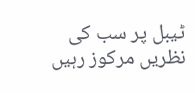ٹیبل پر سب کی نظریں مرکوز رہیں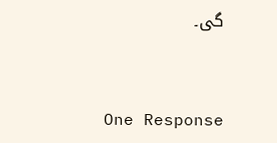گی۔


One Response